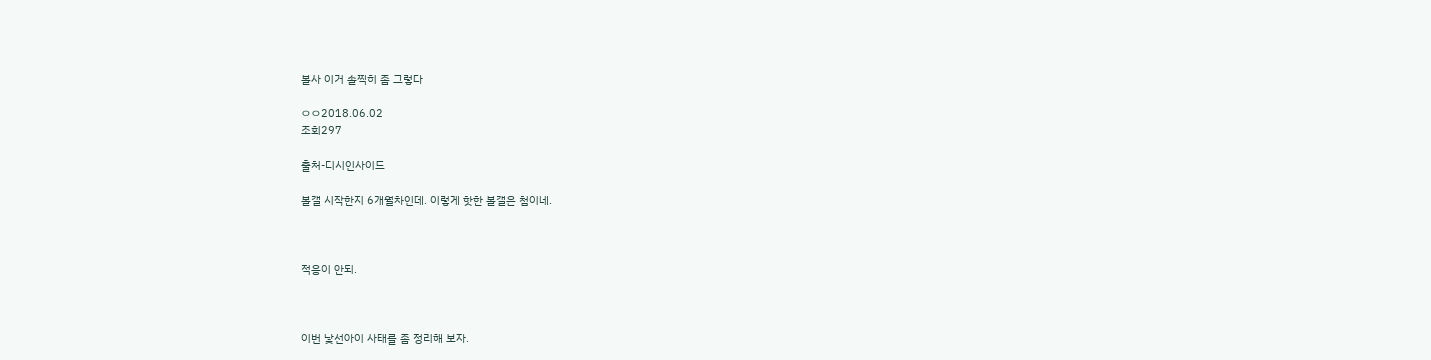볼사 이거 솔찍히 좀 그렇다

ㅇㅇ2018.06.02
조회297

출처-디시인사이드

볼갤 시작한지 6개월차인데. 이렇게 핫한 볼갤은 첨이네.



적응이 안되.



이번 낯선아이 사태를 좀 정리해 보자.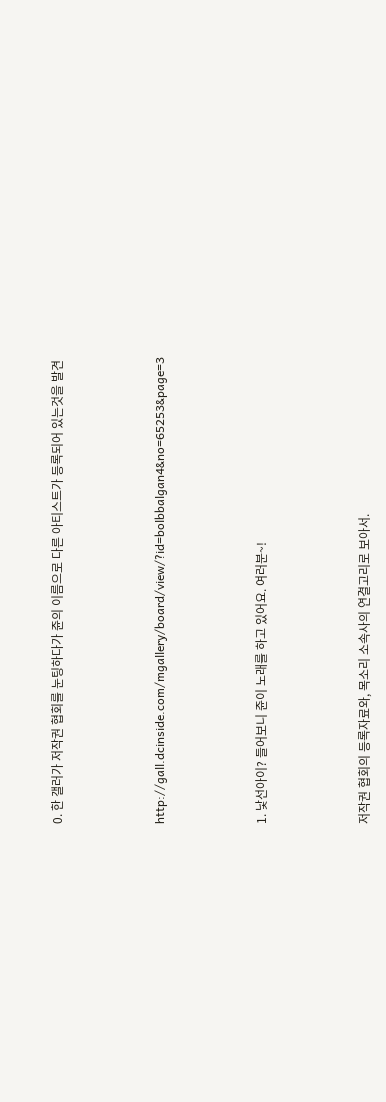0. 한 갤러가 저작권 협회를 눈팅하다가 쥰의 이름으로 다른 아티스트가 등록되어 있는것을 발견



http://gall.dcinside.com/mgallery/board/view/?id=bolbbalgan4&no=65253&page=3



1. 낯선아이? 들어보니 쥰이 노래를 하고 있어요. 여러분~!



저작권 협회의 등록자료와, 목소리 소속사의 연결고리로 보아서.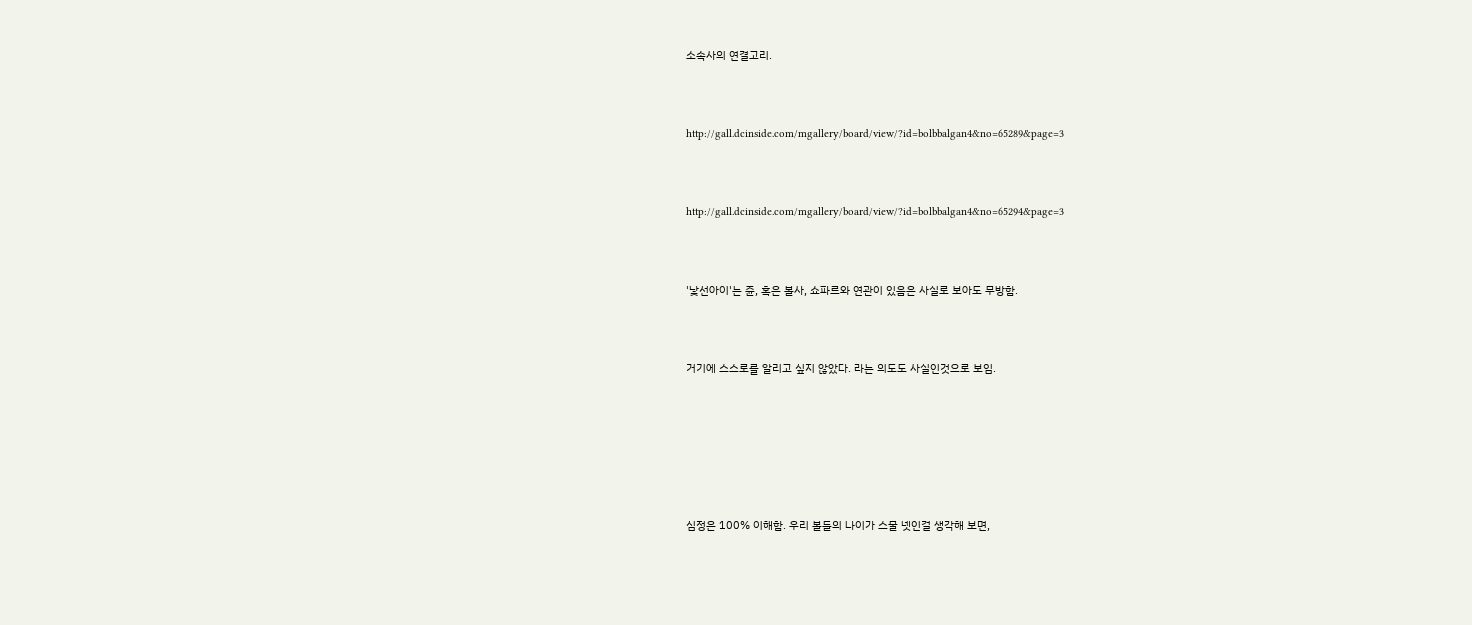소속사의 연결고리.



http://gall.dcinside.com/mgallery/board/view/?id=bolbbalgan4&no=65289&page=3



http://gall.dcinside.com/mgallery/board/view/?id=bolbbalgan4&no=65294&page=3



'낯선아이'는 쥰, 혹은 볼사, 쇼파르와 연관이 있음은 사실로 보아도 무방함.



거기에 스스로를 알리고 싶지 않았다. 라는 의도도 사실인것으로 보임.







심정은 100% 이해함. 우리 볼들의 나이가 스물 넷인걸 생각해 보면,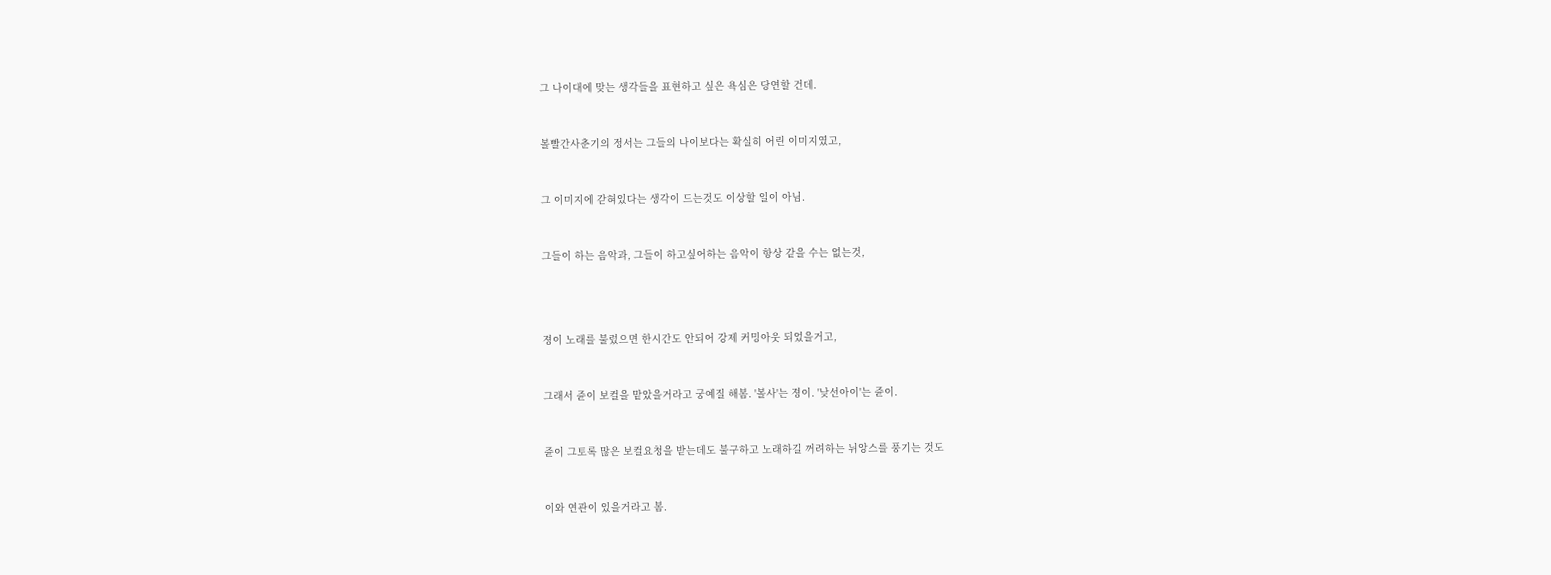그 나이대에 맞는 생각들을 표현하고 싶은 욕심은 당연할 건데.



볼빨간사춘기의 정서는 그들의 나이보다는 확실히 어린 이미지였고,



그 이미지에 갇혀있다는 생각이 드는것도 이상할 일이 아님.



그들이 하는 음악과, 그들이 하고싶어하는 음악이 항상 같을 수는 없는것,





졍이 노래를 불렀으면 한시간도 안되어 강제 커밍아웃 되었을거고,



그래서 쥰이 보컬을 맡았을거라고 궁예질 해봄. '볼사'는 졍이. '낮선아이'는 쥰이.



쥰이 그토록 많은 보컬요청을 받는데도 불구하고 노래하길 꺼려하는 뉘앙스를 풍기는 것도



이와 연관이 있을거라고 봄.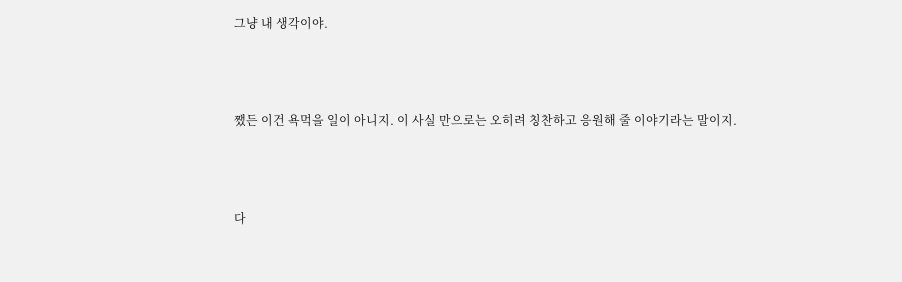그냥 내 생각이야.



쨌든 이건 욕먹을 일이 아니지. 이 사실 만으로는 오히려 칭찬하고 응원해 줄 이야기라는 말이지.



다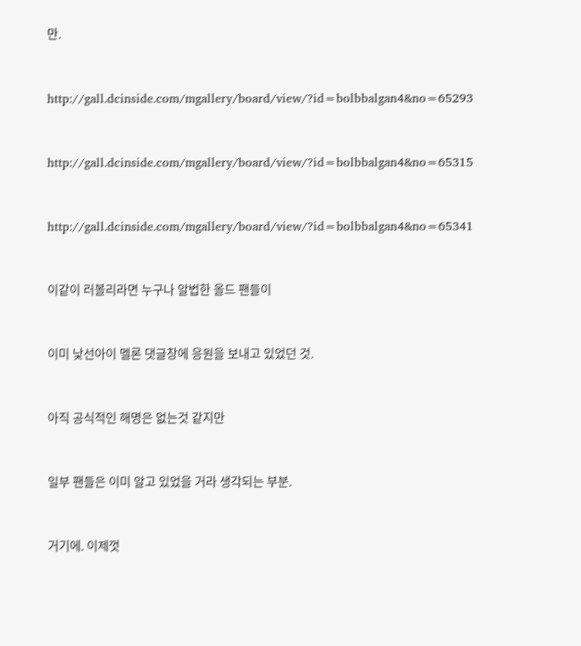만.



http://gall.dcinside.com/mgallery/board/view/?id=bolbbalgan4&no=65293



http://gall.dcinside.com/mgallery/board/view/?id=bolbbalgan4&no=65315



http://gall.dcinside.com/mgallery/board/view/?id=bolbbalgan4&no=65341



이같이 러볼리라면 누구나 알법한 올드 팬들이



이미 낯선아이 멜론 댓글창에 응원을 보내고 있었던 것.



아직 공식적인 해명은 없는것 같지만



일부 팬들은 이미 알고 있었을 거라 생각되는 부분.



거기에. 이제껏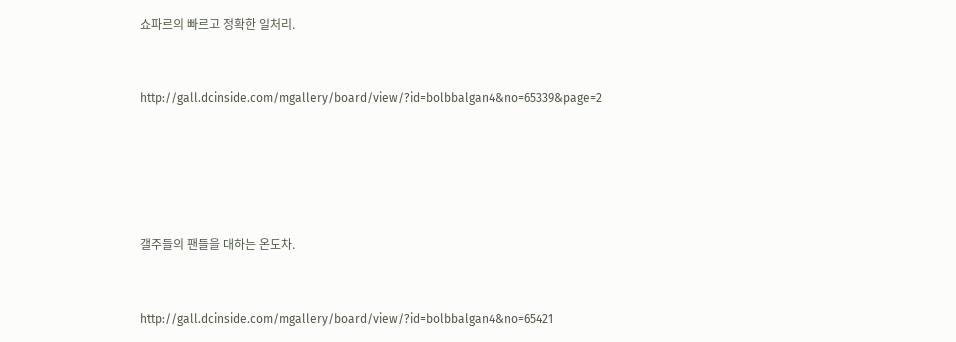쇼파르의 빠르고 정확한 일처리.



http://gall.dcinside.com/mgallery/board/view/?id=bolbbalgan4&no=65339&page=2







갤주들의 팬들을 대하는 온도차.



http://gall.dcinside.com/mgallery/board/view/?id=bolbbalgan4&no=65421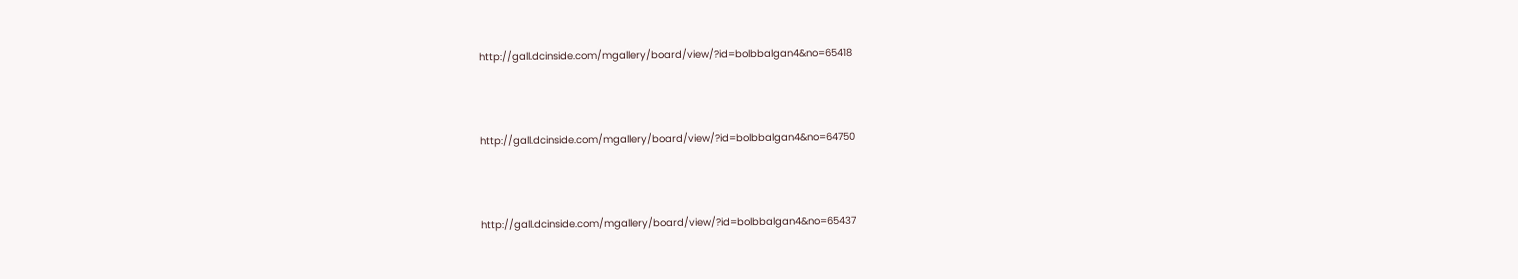http://gall.dcinside.com/mgallery/board/view/?id=bolbbalgan4&no=65418



http://gall.dcinside.com/mgallery/board/view/?id=bolbbalgan4&no=64750



http://gall.dcinside.com/mgallery/board/view/?id=bolbbalgan4&no=65437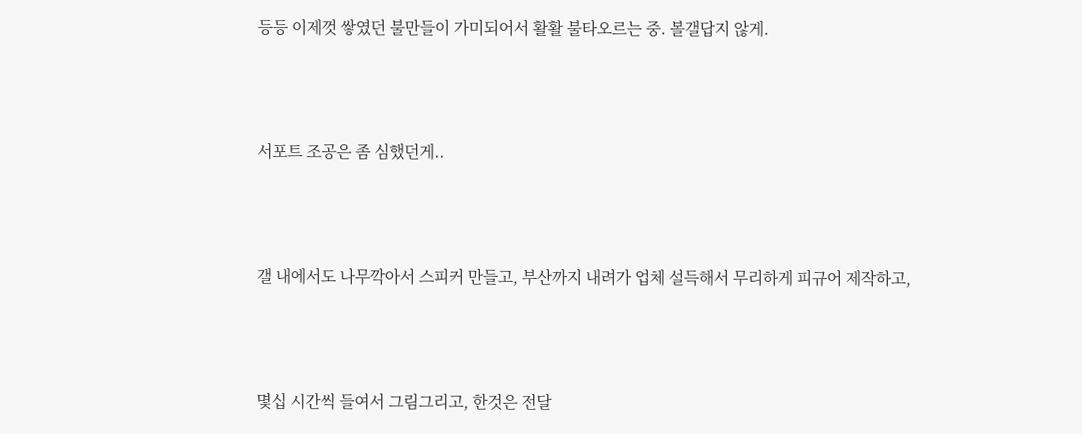등등 이제껏 쌓였던 불만들이 가미되어서 활활 불타오르는 중. 볼갤답지 않게.



서포트 조공은 좀 심했던게..



갤 내에서도 나무깍아서 스피커 만들고, 부산까지 내려가 업체 설득해서 무리하게 피규어 제작하고,



몇십 시간씩 들여서 그림그리고, 한것은 전달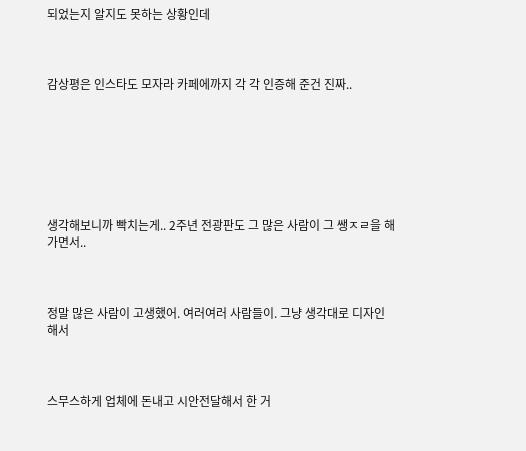되었는지 알지도 못하는 상황인데



감상평은 인스타도 모자라 카페에까지 각 각 인증해 준건 진짜..







생각해보니까 빡치는게.. 2주년 전광판도 그 많은 사람이 그 쌩ㅈㄹ을 해가면서..



정말 많은 사람이 고생했어. 여러여러 사람들이. 그냥 생각대로 디자인 해서



스무스하게 업체에 돈내고 시안전달해서 한 거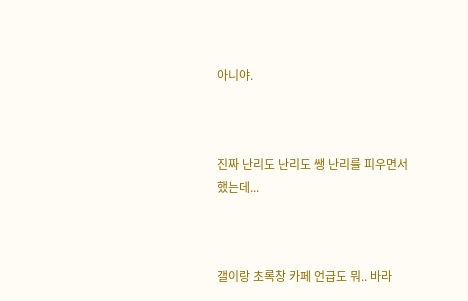아니야.



진짜 난리도 난리도 쌩 난리를 피우면서 했는데...



갤이랑 초록창 카페 언급도 뭐.. 바라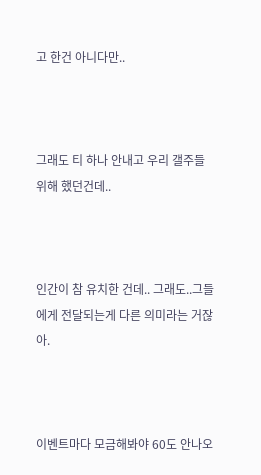고 한건 아니다만..



그래도 티 하나 안내고 우리 갤주들 위해 했던건데..



인간이 참 유치한 건데.. 그래도..그들에게 전달되는게 다른 의미라는 거잖아.



이벤트마다 모금해봐야 60도 안나오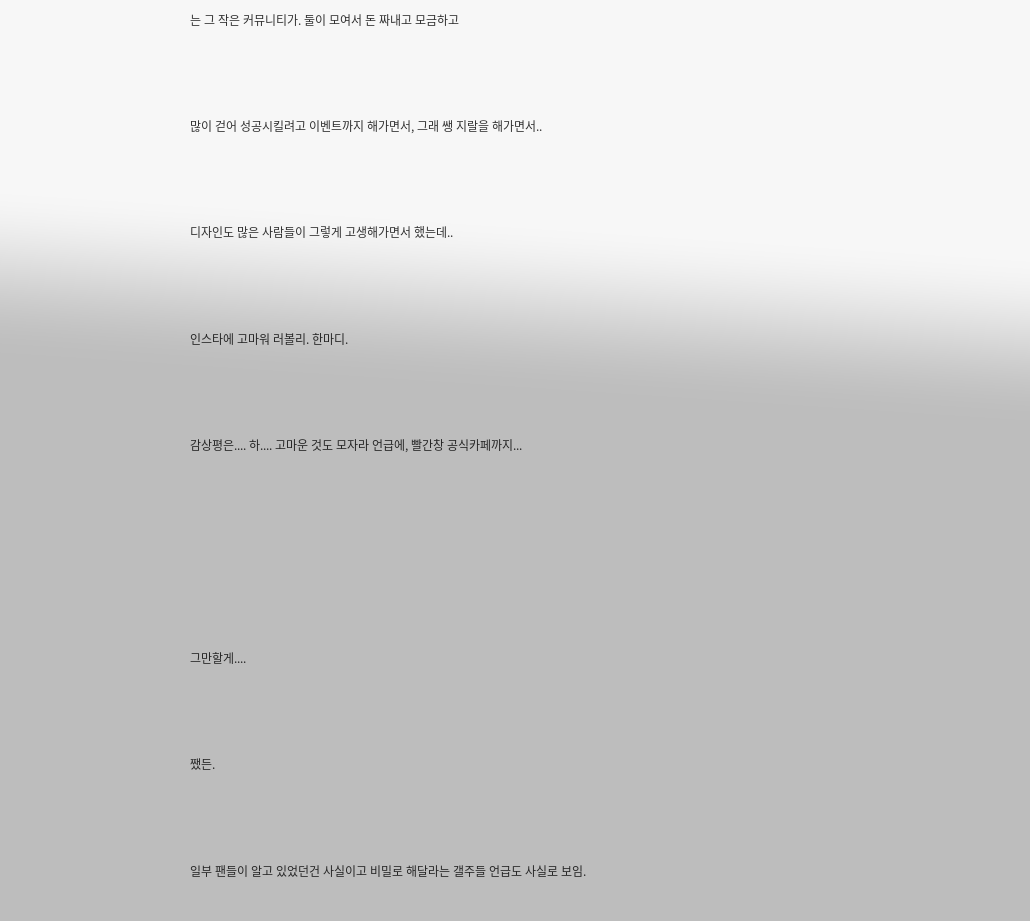는 그 작은 커뮤니티가. 둘이 모여서 돈 짜내고 모금하고



많이 걷어 성공시킬려고 이벤트까지 해가면서, 그래 쌩 지랄을 해가면서..



디자인도 많은 사람들이 그렇게 고생해가면서 했는데..



인스타에 고마워 러볼리. 한마디.



감상평은.... 하.... 고마운 것도 모자라 언급에, 빨간창 공식카페까지...







그만할게....



쨌든.



일부 팬들이 알고 있었던건 사실이고 비밀로 해달라는 갤주들 언급도 사실로 보임.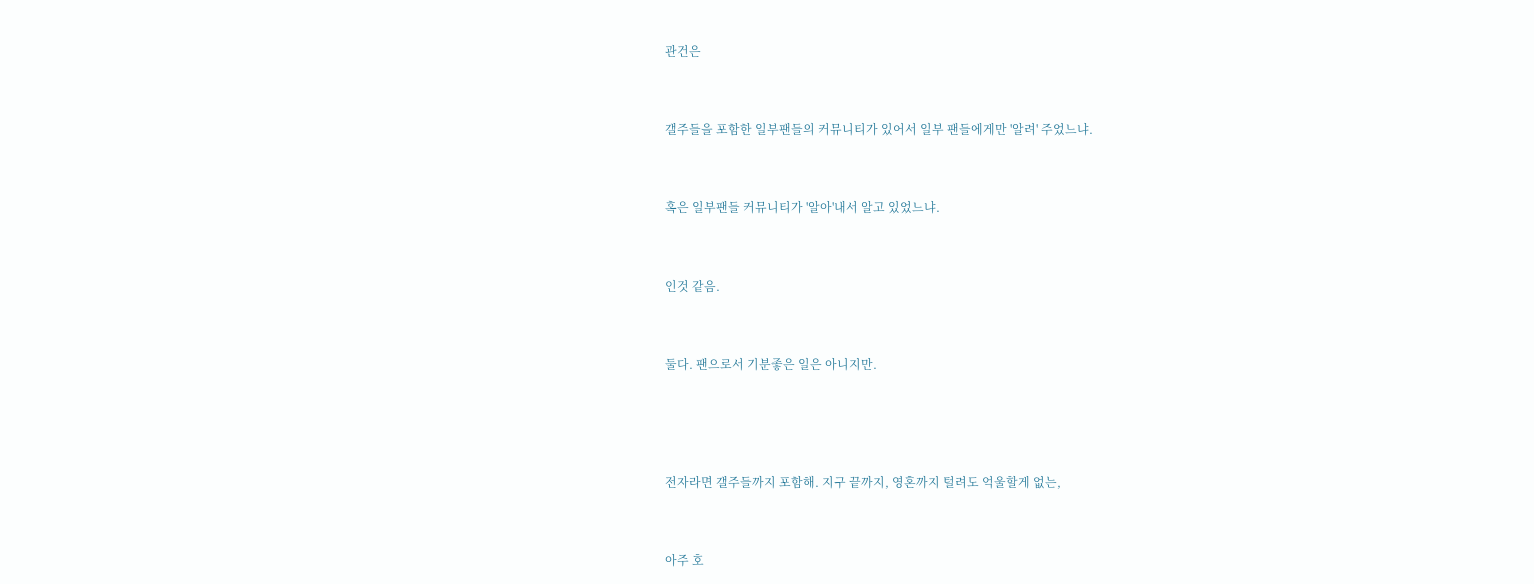관건은



갤주들을 포함한 일부팬들의 커뮤니티가 있어서 일부 팬들에게만 '알려' 주었느냐.



혹은 일부팬들 커뮤니티가 '알아'내서 알고 있었느냐.



인것 같음.



둘다. 팬으로서 기분좋은 일은 아니지만.





전자라면 갤주들까지 포함해. 지구 끝까지, 영혼까지 털려도 억울할게 없는,



아주 호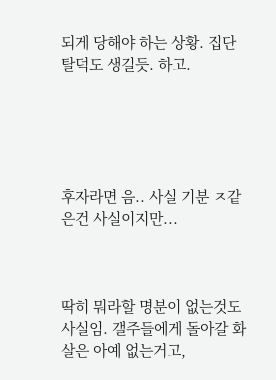되게 당해야 하는 상황. 집단 탈덕도 생길듯. 하고.





후자라면 음.. 사실 기분 ㅈ같은건 사실이지만...



딱히 뭐라할 명분이 없는것도 사실임. 갤주들에게 돌아갈 화살은 아예 없는거고,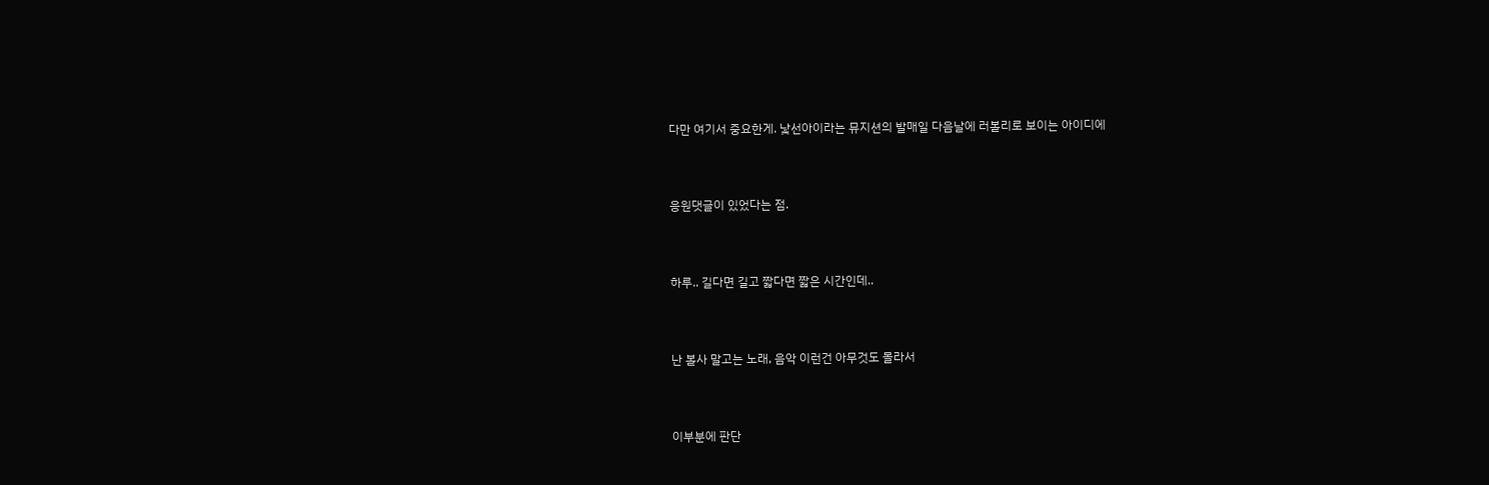다만 여기서 중요한게. 낯선아이라는 뮤지션의 발매일 다음날에 러볼리로 보이는 아이디에



응원댓글이 있었다는 점.



하루.. 길다면 길고 짧다면 짧은 시간인데..



난 볼사 말고는 노래, 음악 이런건 아무것도 몰라서



이부분에 판단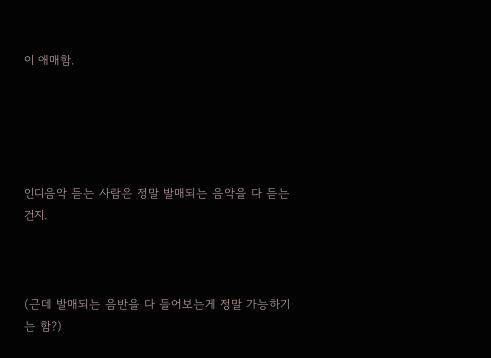이 애매함.





인디음악 듣는 사람은 정말 발매되는 음악을 다 듣는건지.



(근데 발매되는 음반을 다 들어보는게 정말 가능하기는 함?)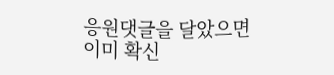응원댓글을 달았으면 이미 확신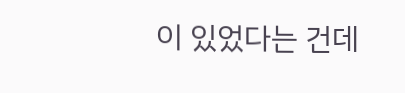이 있었다는 건데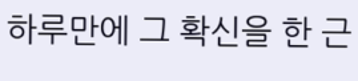하루만에 그 확신을 한 근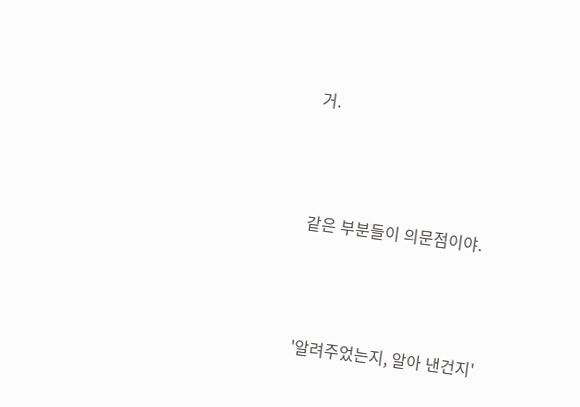거.



같은 부분들이 의문점이야.



'알려주었는지, 알아 낸건지'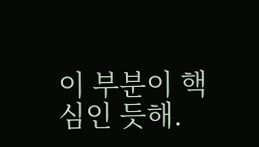이 부분이 핵심인 듯해.